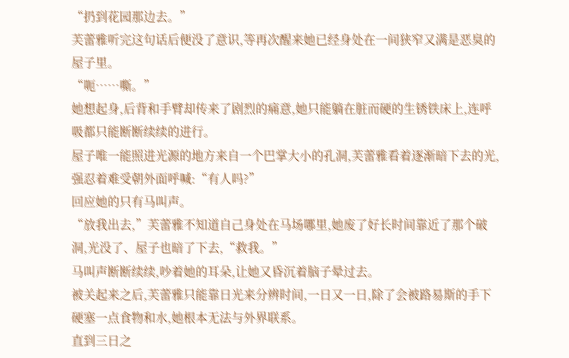“扔到花园那边去。”
芙蕾雅听完这句话后便没了意识,等再次醒来她已经身处在一间狭窄又满是恶臭的屋子里。
“呃……嘶。”
她想起身,后背和手臂却传来了剧烈的痛意,她只能躺在脏而硬的生锈铁床上,连呼吸都只能断断续续的进行。
屋子唯一能照进光源的地方来自一个巴掌大小的孔洞,芙蕾雅看着逐渐暗下去的光,强忍着难受朝外面呼喊:“有人吗?”
回应她的只有马叫声。
“放我出去,”芙蕾雅不知道自己身处在马场哪里,她废了好长时间靠近了那个破洞,光没了、屋子也暗了下去,“救我。”
马叫声断断续续,吵着她的耳朵,让她又昏沉着脑子晕过去。
被关起来之后,芙蕾雅只能靠日光来分辨时间,一日又一日,除了会被路易斯的手下硬塞一点食物和水,她根本无法与外界联系。
直到三日之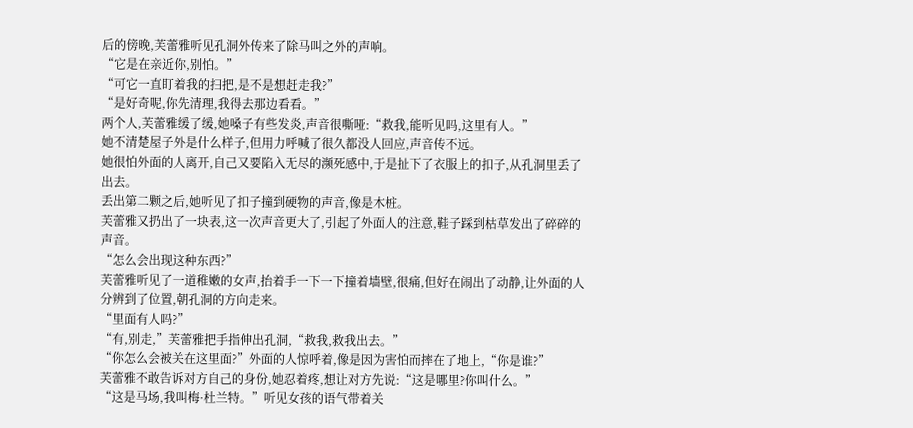后的傍晚,芙蕾雅听见孔洞外传来了除马叫之外的声响。
“它是在亲近你,别怕。”
“可它一直盯着我的扫把,是不是想赶走我?”
“是好奇呢,你先清理,我得去那边看看。”
两个人,芙蕾雅缓了缓,她嗓子有些发炎,声音很嘶哑:“救我,能听见吗,这里有人。”
她不清楚屋子外是什么样子,但用力呼喊了很久都没人回应,声音传不远。
她很怕外面的人离开,自己又要陷入无尽的濒死感中,于是扯下了衣服上的扣子,从孔洞里丢了出去。
丢出第二颗之后,她听见了扣子撞到硬物的声音,像是木桩。
芙蕾雅又扔出了一块表,这一次声音更大了,引起了外面人的注意,鞋子踩到枯草发出了碎碎的声音。
“怎么会出现这种东西?”
芙蕾雅听见了一道稚嫩的女声,抬着手一下一下撞着墙壁,很痛,但好在闹出了动静,让外面的人分辨到了位置,朝孔洞的方向走来。
“里面有人吗?”
“有,别走,”芙蕾雅把手指伸出孔洞,“救我,救我出去。”
“你怎么会被关在这里面?”外面的人惊呼着,像是因为害怕而摔在了地上,“你是谁?”
芙蕾雅不敢告诉对方自己的身份,她忍着疼,想让对方先说:“这是哪里?你叫什么。”
“这是马场,我叫梅·杜兰特。”听见女孩的语气带着关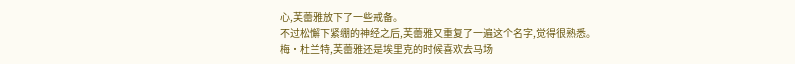心,芙蕾雅放下了一些戒备。
不过松懈下紧绷的神经之后,芙蕾雅又重复了一遍这个名字,觉得很熟悉。
梅·杜兰特,芙蕾雅还是埃里克的时候喜欢去马场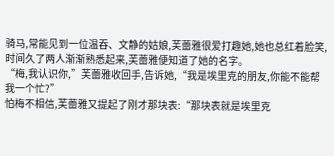骑马,常能见到一位温吞、文静的姑娘,芙蕾雅很爱打趣她,她也总红着脸笑,时间久了两人渐渐熟悉起来,芙蕾雅便知道了她的名字。
“梅,我认识你,”芙蕾雅收回手,告诉她,“我是埃里克的朋友,你能不能帮我一个忙?”
怕梅不相信,芙蕾雅又提起了刚才那块表:“那块表就是埃里克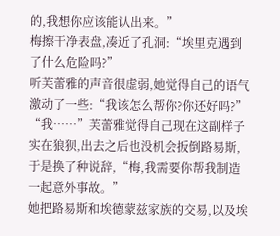的,我想你应该能认出来。”
梅擦干净表盘,凑近了孔洞:“埃里克遇到了什么危险吗?”
听芙蕾雅的声音很虚弱,她觉得自己的语气激动了一些:“我该怎么帮你?你还好吗?”
“我……”芙蕾雅觉得自己现在这副样子实在狼狈,出去之后也没机会扳倒路易斯,于是换了种说辞,“梅,我需要你帮我制造一起意外事故。”
她把路易斯和埃德蒙兹家族的交易,以及埃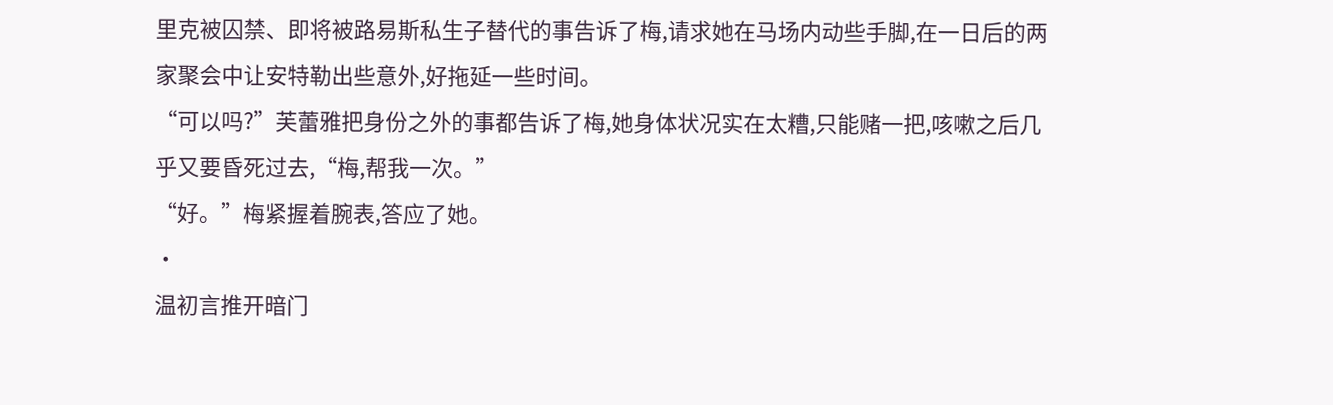里克被囚禁、即将被路易斯私生子替代的事告诉了梅,请求她在马场内动些手脚,在一日后的两家聚会中让安特勒出些意外,好拖延一些时间。
“可以吗?”芙蕾雅把身份之外的事都告诉了梅,她身体状况实在太糟,只能赌一把,咳嗽之后几乎又要昏死过去,“梅,帮我一次。”
“好。”梅紧握着腕表,答应了她。
·
温初言推开暗门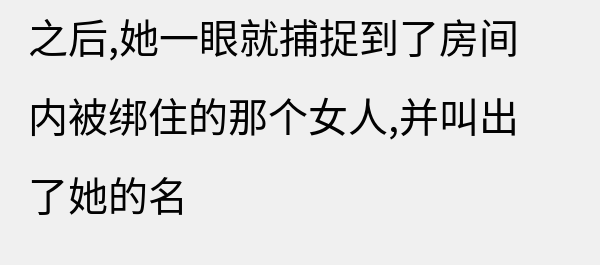之后,她一眼就捕捉到了房间内被绑住的那个女人,并叫出了她的名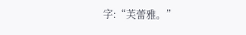字:“芙蕾雅。”